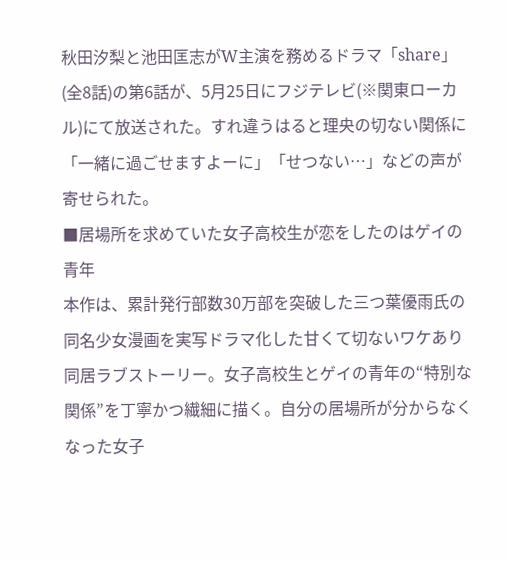秋田汐梨と池田匡志がW主演を務めるドラマ「share」(全8話)の第6話が、5月25日にフジテレビ(※関東ローカル)にて放送された。すれ違うはると理央の切ない関係に「一緒に過ごせますよーに」「せつない…」などの声が寄せられた。
■居場所を求めていた女子高校生が恋をしたのはゲイの青年
本作は、累計発行部数30万部を突破した三つ葉優雨氏の同名少女漫画を実写ドラマ化した甘くて切ないワケあり同居ラブストーリー。女子高校生とゲイの青年の“特別な関係”を丁寧かつ繊細に描く。自分の居場所が分からなくなった女子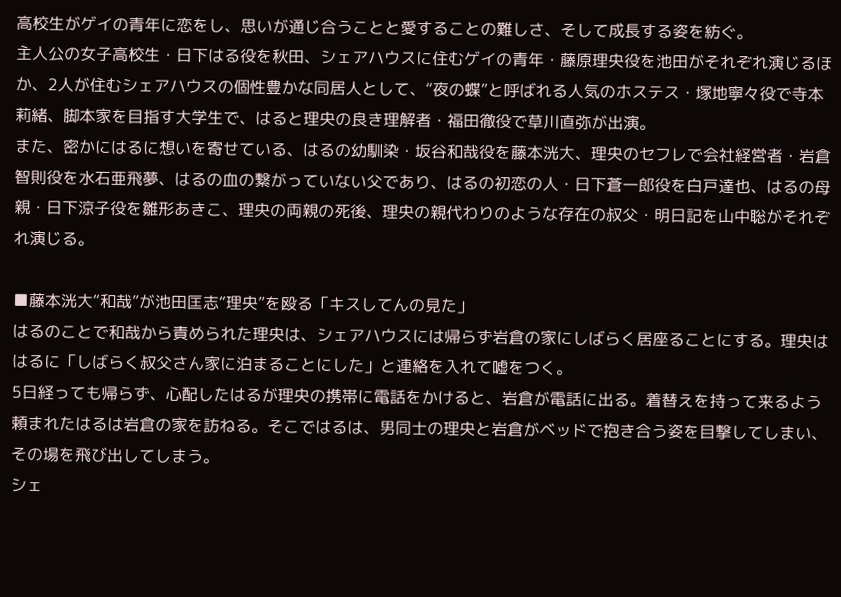高校生がゲイの青年に恋をし、思いが通じ合うことと愛することの難しさ、そして成長する姿を紡ぐ。
主人公の女子高校生・日下はる役を秋田、シェアハウスに住むゲイの青年・藤原理央役を池田がそれぞれ演じるほか、2人が住むシェアハウスの個性豊かな同居人として、“夜の蝶”と呼ばれる人気のホステス・塚地寧々役で寺本莉緒、脚本家を目指す大学生で、はると理央の良き理解者・福田徹役で草川直弥が出演。
また、密かにはるに想いを寄せている、はるの幼馴染・坂谷和哉役を藤本洸大、理央のセフレで会社経営者・岩倉智則役を水石亜飛夢、はるの血の繋がっていない父であり、はるの初恋の人・日下蒼一郎役を白戸達也、はるの母親・日下涼子役を雛形あきこ、理央の両親の死後、理央の親代わりのような存在の叔父・明日記を山中聡がそれぞれ演じる。

■藤本洸大“和哉”が池田匡志“理央”を殴る「キスしてんの見た」
はるのことで和哉から責められた理央は、シェアハウスには帰らず岩倉の家にしばらく居座ることにする。理央ははるに「しばらく叔父さん家に泊まることにした」と連絡を入れて嘘をつく。
5日経っても帰らず、心配したはるが理央の携帯に電話をかけると、岩倉が電話に出る。着替えを持って来るよう頼まれたはるは岩倉の家を訪ねる。そこではるは、男同士の理央と岩倉がベッドで抱き合う姿を目撃してしまい、その場を飛び出してしまう。
シェ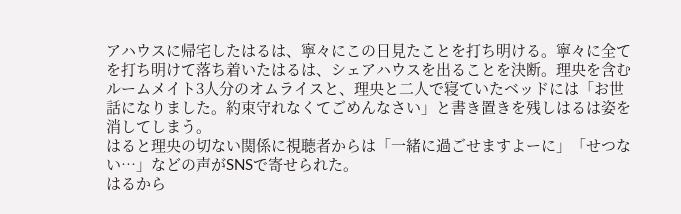アハウスに帰宅したはるは、寧々にこの日見たことを打ち明ける。寧々に全てを打ち明けて落ち着いたはるは、シェアハウスを出ることを決断。理央を含むルームメイト3人分のオムライスと、理央と二人で寝ていたベッドには「お世話になりました。約束守れなくてごめんなさい」と書き置きを残しはるは姿を消してしまう。
はると理央の切ない関係に視聴者からは「一緒に過ごせますよーに」「せつない…」などの声がSNSで寄せられた。
はるから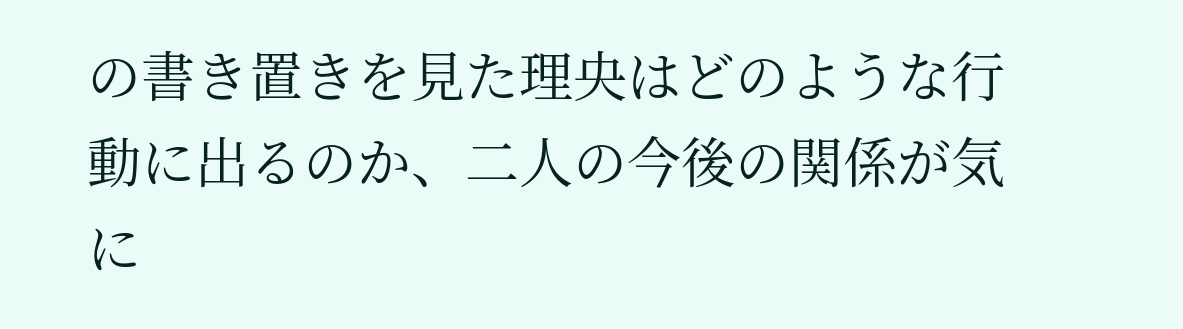の書き置きを見た理央はどのような行動に出るのか、二人の今後の関係が気に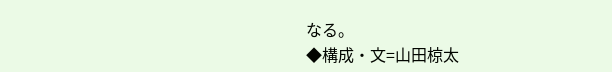なる。
◆構成・文=山田椋太